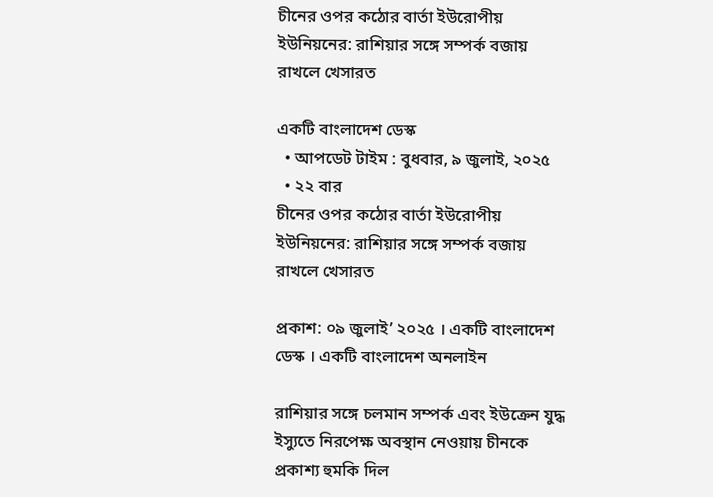চীনের ওপর কঠোর বার্তা ইউরোপীয় ইউনিয়নের: রাশিয়ার সঙ্গে সম্পর্ক বজায় রাখলে খেসারত

একটি বাংলাদেশ ডেস্ক
  • আপডেট টাইম : বুধবার, ৯ জুলাই, ২০২৫
  • ২২ বার
চীনের ওপর কঠোর বার্তা ইউরোপীয় ইউনিয়নের: রাশিয়ার সঙ্গে সম্পর্ক বজায় রাখলে খেসারত

প্রকাশ: ০৯ জুলাই’ ২০২৫ । একটি বাংলাদেশ ডেস্ক । একটি বাংলাদেশ অনলাইন

রাশিয়ার সঙ্গে চলমান সম্পর্ক এবং ইউক্রেন যুদ্ধ ইস্যুতে নিরপেক্ষ অবস্থান নেওয়ায় চীনকে প্রকাশ্য হুমকি দিল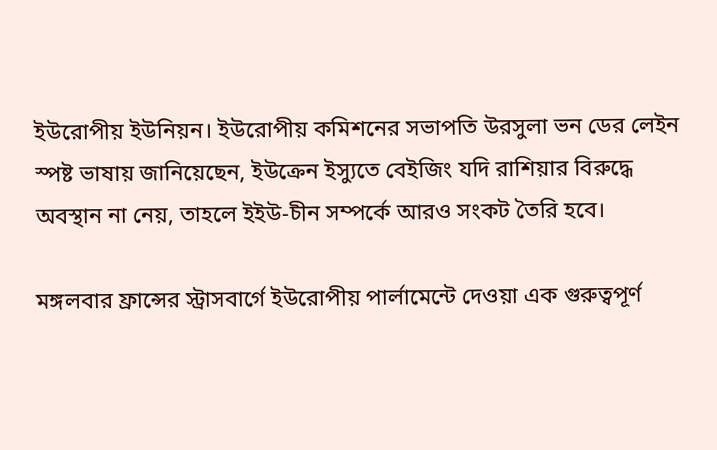ইউরোপীয় ইউনিয়ন। ইউরোপীয় কমিশনের সভাপতি উরসুলা ভন ডের লেইন স্পষ্ট ভাষায় জানিয়েছেন, ইউক্রেন ইস্যুতে বেইজিং যদি রাশিয়ার বিরুদ্ধে অবস্থান না নেয়, তাহলে ইইউ-চীন সম্পর্কে আরও সংকট তৈরি হবে।

মঙ্গলবার ফ্রান্সের স্ট্রাসবার্গে ইউরোপীয় পার্লামেন্টে দেওয়া এক গুরুত্বপূর্ণ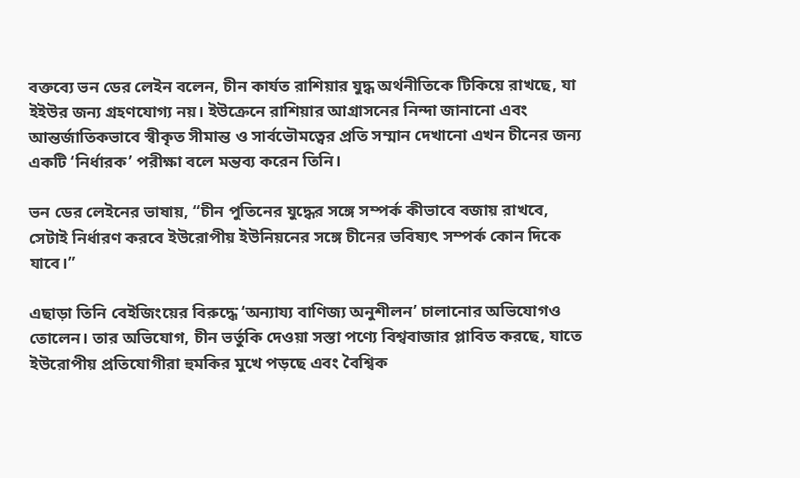বক্তব্যে ভন ডের লেইন বলেন, চীন কার্যত রাশিয়ার যুদ্ধ অর্থনীতিকে টিকিয়ে রাখছে, যা ইইউর জন্য গ্রহণযোগ্য নয়। ইউক্রেনে রাশিয়ার আগ্রাসনের নিন্দা জানানো এবং আন্তর্জাতিকভাবে স্বীকৃত সীমান্ত ও সার্বভৌমত্বের প্রতি সম্মান দেখানো এখন চীনের জন্য একটি ‘নির্ধারক’ পরীক্ষা বলে মন্তব্য করেন তিনি।

ভন ডের লেইনের ভাষায়, “চীন পুতিনের যুদ্ধের সঙ্গে সম্পর্ক কীভাবে বজায় রাখবে, সেটাই নির্ধারণ করবে ইউরোপীয় ইউনিয়নের সঙ্গে চীনের ভবিষ্যৎ সম্পর্ক কোন দিকে যাবে।”

এছাড়া তিনি বেইজিংয়ের বিরুদ্ধে ‘অন্যায্য বাণিজ্য অনুশীলন’ চালানোর অভিযোগও তোলেন। তার অভিযোগ, চীন ভর্তুকি দেওয়া সস্তা পণ্যে বিশ্ববাজার প্লাবিত করছে, যাতে ইউরোপীয় প্রতিযোগীরা হুমকির মুখে পড়ছে এবং বৈশ্বিক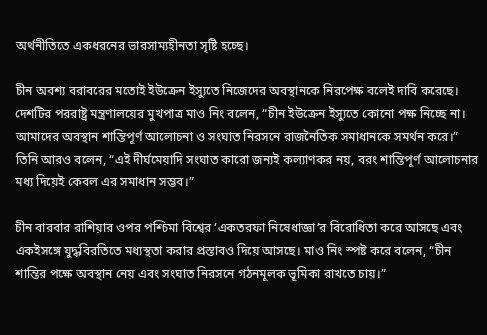অর্থনীতিতে একধরনের ভারসাম্যহীনতা সৃষ্টি হচ্ছে।

চীন অবশ্য বরাবরের মতোই ইউক্রেন ইস্যুতে নিজেদের অবস্থানকে নিরপেক্ষ বলেই দাবি করেছে। দেশটির পররাষ্ট্র মন্ত্রণালয়ের মুখপাত্র মাও নিং বলেন, “চীন ইউক্রেন ইস্যুতে কোনো পক্ষ নিচ্ছে না। আমাদের অবস্থান শান্তিপূর্ণ আলোচনা ও সংঘাত নিরসনে রাজনৈতিক সমাধানকে সমর্থন করে।” তিনি আরও বলেন, “এই দীর্ঘমেয়াদি সংঘাত কারো জন্যই কল্যাণকর নয়, বরং শান্তিপূর্ণ আলোচনার মধ্য দিয়েই কেবল এর সমাধান সম্ভব।”

চীন বারবার রাশিয়ার ওপর পশ্চিমা বিশ্বের ‘একতরফা নিষেধাজ্ঞা’র বিরোধিতা করে আসছে এবং একইসঙ্গে যুদ্ধবিরতিতে মধ্যস্থতা করার প্রস্তাবও দিয়ে আসছে। মাও নিং স্পষ্ট করে বলেন, “চীন শান্তির পক্ষে অবস্থান নেয় এবং সংঘাত নিরসনে গঠনমূলক ভূমিকা রাখতে চায়।”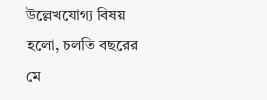উল্লেখযোগ্য বিষয় হলো, চলতি বছরের মে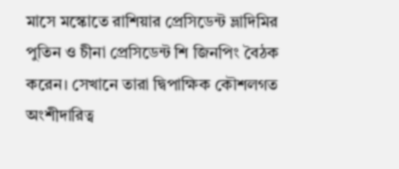মাসে মস্কোতে রাশিয়ার প্রেসিডেন্ট ভ্লাদিমির পুতিন ও চীনা প্রেসিডেন্ট শি জিনপিং বৈঠক করেন। সেখানে তারা দ্বিপাক্ষিক কৌশলগত অংশীদারিত্ব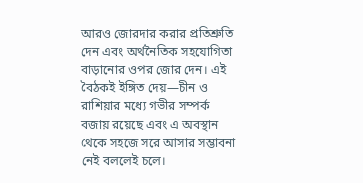আরও জোরদার করার প্রতিশ্রুতি দেন এবং অর্থনৈতিক সহযোগিতা বাড়ানোর ওপর জোর দেন। এই বৈঠকই ইঙ্গিত দেয়—চীন ও রাশিয়ার মধ্যে গভীর সম্পর্ক বজায় রয়েছে এবং এ অবস্থান থেকে সহজে সরে আসার সম্ভাবনা নেই বললেই চলে।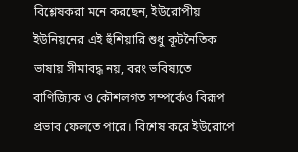বিশ্লেষকরা মনে করছেন, ইউরোপীয় ইউনিয়নের এই হুঁশিয়ারি শুধু কূটনৈতিক ভাষায় সীমাবদ্ধ নয়, বরং ভবিষ্যতে বাণিজ্যিক ও কৌশলগত সম্পর্কেও বিরূপ প্রভাব ফেলতে পারে। বিশেষ করে ইউরোপে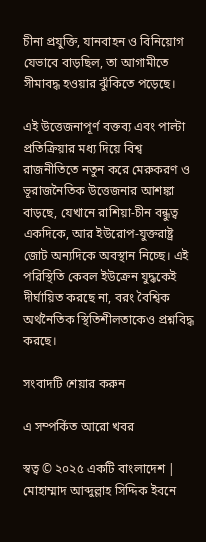চীনা প্রযুক্তি, যানবাহন ও বিনিয়োগ যেভাবে বাড়ছিল, তা আগামীতে সীমাবদ্ধ হওয়ার ঝুঁকিতে পড়েছে।

এই উত্তেজনাপূর্ণ বক্তব্য এবং পাল্টা প্রতিক্রিয়ার মধ্য দিয়ে বিশ্ব রাজনীতিতে নতুন করে মেরুকরণ ও ভূরাজনৈতিক উত্তেজনার আশঙ্কা বাড়ছে, যেখানে রাশিয়া-চীন বন্ধুত্ব একদিকে, আর ইউরোপ-যুক্তরাষ্ট্র জোট অন্যদিকে অবস্থান নিচ্ছে। এই পরিস্থিতি কেবল ইউক্রেন যুদ্ধকেই দীর্ঘায়িত করছে না, বরং বৈশ্বিক অর্থনৈতিক স্থিতিশীলতাকেও প্রশ্নবিদ্ধ করছে।

সংবাদটি শেয়ার করুন

এ সম্পর্কিত আরো খবর

স্বত্ব © ২০২৫ একটি বাংলাদেশ | মোহাম্মাদ আব্দুল্লাহ সিদ্দিক ইবনে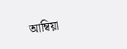আম্বিয়া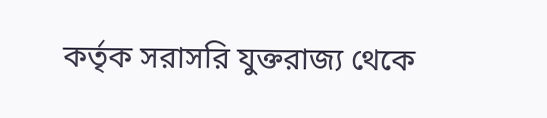কর্তৃক সরাসরি যুক্তরাজ্য থেকে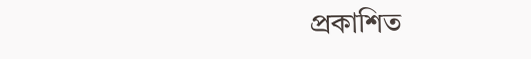প্রকাশিত